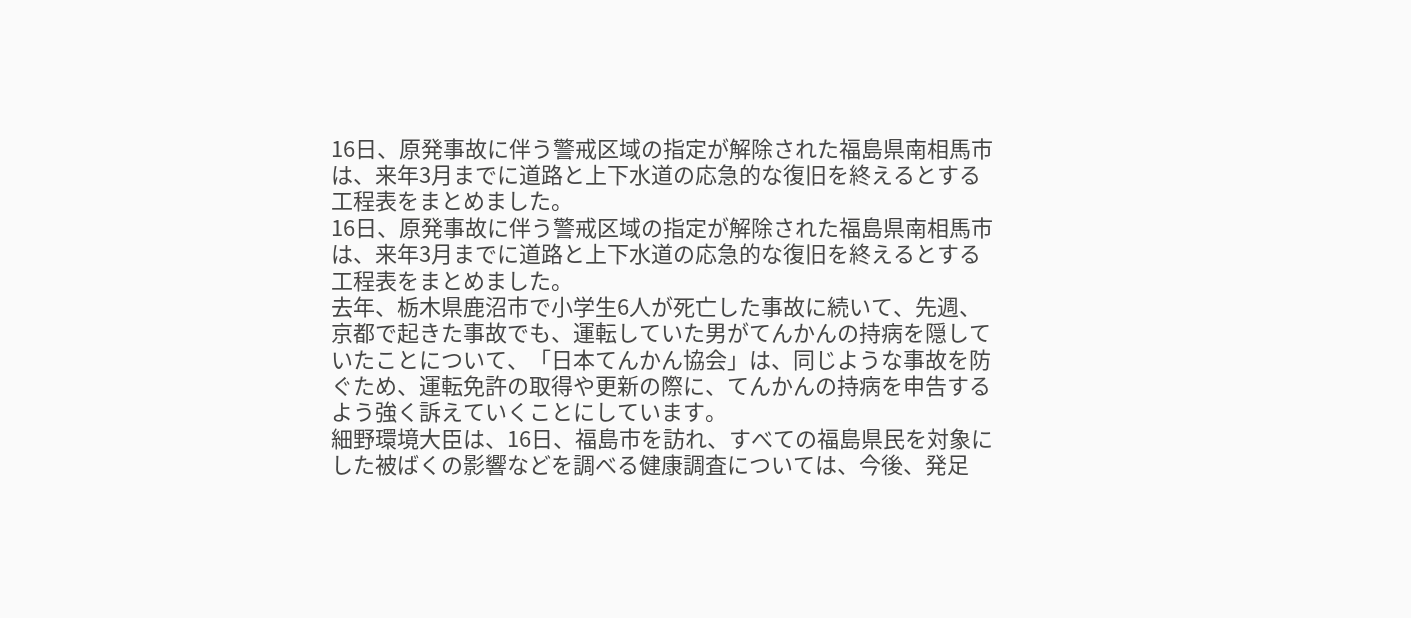16日、原発事故に伴う警戒区域の指定が解除された福島県南相馬市は、来年3月までに道路と上下水道の応急的な復旧を終えるとする工程表をまとめました。
16日、原発事故に伴う警戒区域の指定が解除された福島県南相馬市は、来年3月までに道路と上下水道の応急的な復旧を終えるとする工程表をまとめました。
去年、栃木県鹿沼市で小学生6人が死亡した事故に続いて、先週、京都で起きた事故でも、運転していた男がてんかんの持病を隠していたことについて、「日本てんかん協会」は、同じような事故を防ぐため、運転免許の取得や更新の際に、てんかんの持病を申告するよう強く訴えていくことにしています。
細野環境大臣は、16日、福島市を訪れ、すべての福島県民を対象にした被ばくの影響などを調べる健康調査については、今後、発足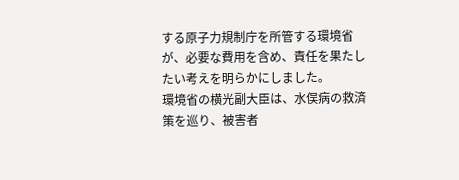する原子力規制庁を所管する環境省が、必要な費用を含め、責任を果たしたい考えを明らかにしました。
環境省の横光副大臣は、水俣病の救済策を巡り、被害者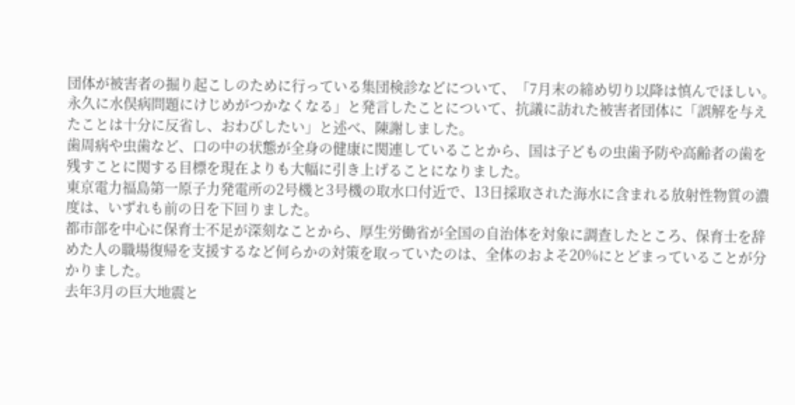団体が被害者の掘り起こしのために行っている集団検診などについて、「7月末の締め切り以降は慎んでほしい。永久に水俣病問題にけじめがつかなくなる」と発言したことについて、抗議に訪れた被害者団体に「誤解を与えたことは十分に反省し、おわびしたい」と述べ、陳謝しました。
歯周病や虫歯など、口の中の状態が全身の健康に関連していることから、国は子どもの虫歯予防や高齢者の歯を残すことに関する目標を現在よりも大幅に引き上げることになりました。
東京電力福島第一原子力発電所の2号機と3号機の取水口付近で、13日採取された海水に含まれる放射性物質の濃度は、いずれも前の日を下回りました。
都市部を中心に保育士不足が深刻なことから、厚生労働省が全国の自治体を対象に調査したところ、保育士を辞めた人の職場復帰を支援するなど何らかの対策を取っていたのは、全体のおよそ20%にとどまっていることが分かりました。
去年3月の巨大地震と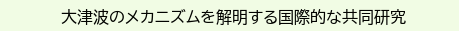大津波のメカニズムを解明する国際的な共同研究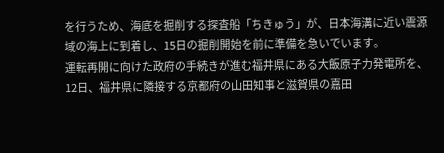を行うため、海底を掘削する探査船「ちきゅう」が、日本海溝に近い震源域の海上に到着し、15日の掘削開始を前に準備を急いでいます。
運転再開に向けた政府の手続きが進む福井県にある大飯原子力発電所を、12日、福井県に隣接する京都府の山田知事と滋賀県の嘉田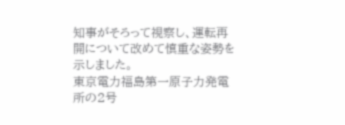知事がそろって視察し、運転再開について改めて慎重な姿勢を示しました。
東京電力福島第一原子力発電所の2号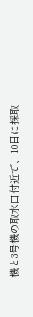機と3号機の取水口付近で、10日に採取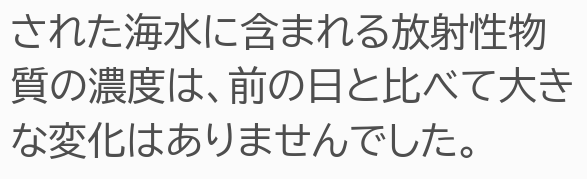された海水に含まれる放射性物質の濃度は、前の日と比べて大きな変化はありませんでした。